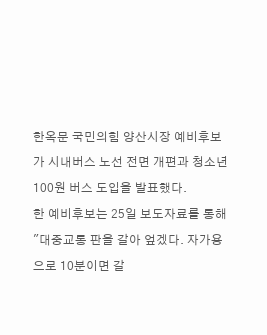한옥문 국민의힘 양산시장 예비후보가 시내버스 노선 전면 개편과 청소년 100원 버스 도입을 발표했다.
한 예비후보는 25일 보도자료를 통해 "대중교통 판을 갈아 엎겠다. 자가용으로 10분이면 갈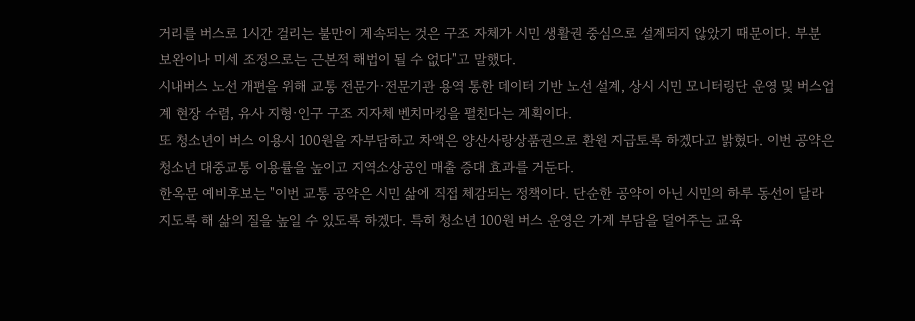거리를 버스로 1시간 걸리는 불만이 계속되는 것은 구조 자체가 시민 생활권 중심으로 설계되지 않았기 때문이다. 부분 보완이나 미세 조정으로는 근본적 해법이 될 수 없다"고 말했다.
시내버스 노선 개편을 위해 교통 전문가·전문기관 용역 통한 데이터 기반 노선 설계, 상시 시민 모니터링단 운영 및 버스업계 현장 수렴, 유사 지형·인구 구조 지자체 벤치마킹을 펼친다는 계획이다.
또 청소년이 버스 이용시 100원을 자부담하고 차액은 양산사랑상품권으로 환원 지급토록 하겠다고 밝혔다. 이번 공약은 청소년 대중교통 이용률을 높이고 지역소상공인 매출 증대 효과를 거둔다.
한옥문 예비후보는 "이번 교통 공약은 시민 삶에 직접 체감되는 정책이다. 단순한 공약이 아닌 시민의 하루 동선이 달라지도록 해 삶의 질을 높일 수 있도록 하겠다. 특히 청소년 100원 버스 운영은 가계 부담을 덜어주는 교육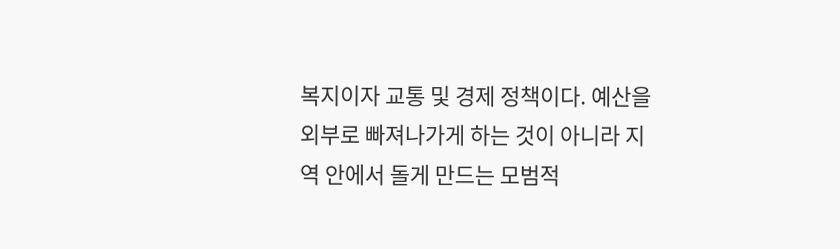복지이자 교통 및 경제 정책이다. 예산을 외부로 빠져나가게 하는 것이 아니라 지역 안에서 돌게 만드는 모범적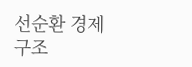선순환 경제 구조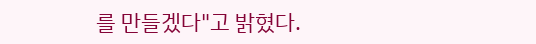를 만들겠다"고 밝혔다.